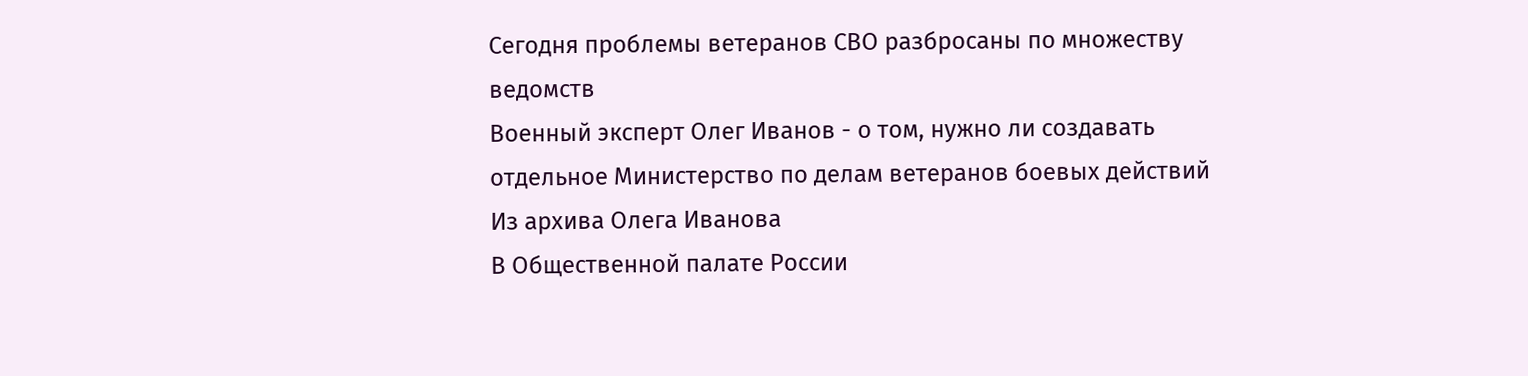Сегодня проблемы ветеранов СВО разбросаны по множеству ведомств
Военный эксперт Олег Иванов - о том, нужно ли создавать отдельное Министерство по делам ветеранов боевых действий
Из архива Олега Иванова
В Общественной палате России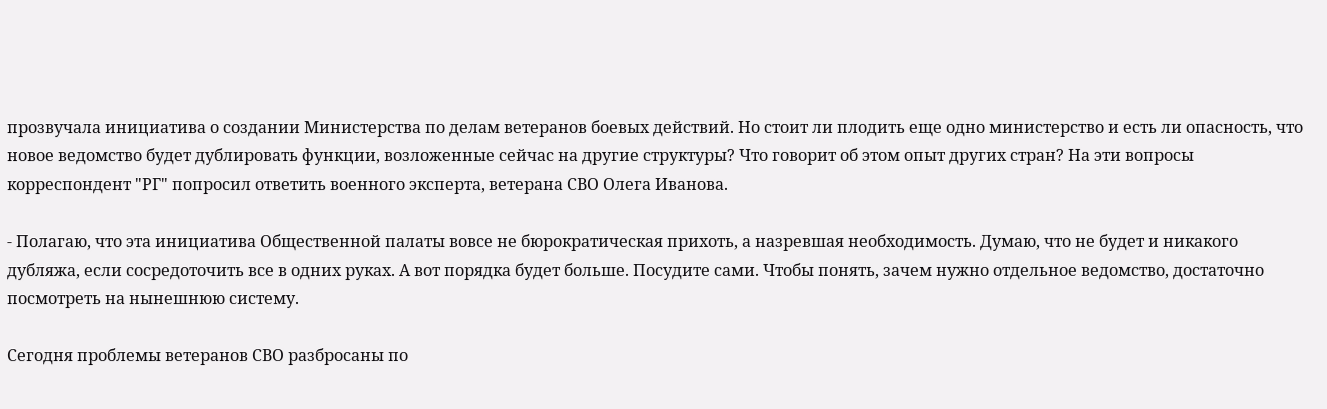прозвучала инициатива о создании Министерства по делам ветеранов боевых действий. Но стоит ли плодить еще одно министерство и есть ли опасность, что новое ведомство будет дублировать функции, возложенные сейчас на другие структуры? Что говорит об этом опыт других стран? На эти вопросы корреспондент "РГ" попросил ответить военного эксперта, ветерана СВО Олега Иванова.

- Полагаю, что эта инициатива Общественной палаты вовсе не бюрократическая прихоть, а назревшая необходимость. Думаю, что не будет и никакого дубляжа, если сосредоточить все в одних руках. А вот порядка будет больше. Посудите сами. Чтобы понять, зачем нужно отдельное ведомство, достаточно посмотреть на нынешнюю систему.

Сегодня проблемы ветеранов СВО разбросаны по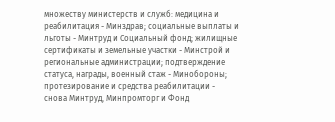множеству министерств и служб: медицина и реабилитация - Минздрав; социальные выплаты и льготы - Минтруд и Социальный фонд; жилищные сертификаты и земельные участки - Минстрой и региональные администрации; подтверждение статуса, награды, военный стаж - Минобороны; протезирование и средства реабилитации - снова Минтруд, Минпромторг и Фонд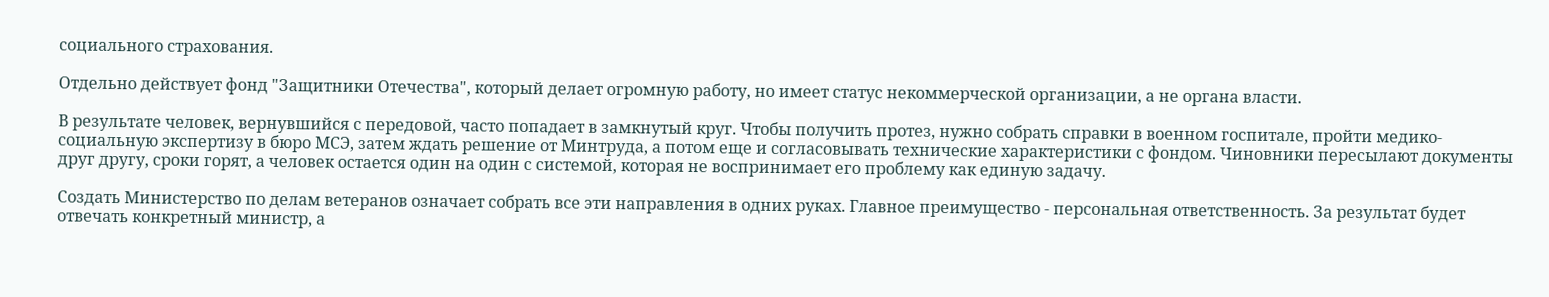социального страхования.

Отдельно действует фонд "Защитники Отечества", который делает огромную работу, но имеет статус некоммерческой организации, а не органа власти.

В результате человек, вернувшийся с передовой, часто попадает в замкнутый круг. Чтобы получить протез, нужно собрать справки в военном госпитале, пройти медико-социальную экспертизу в бюро МСЭ, затем ждать решение от Минтруда, а потом еще и согласовывать технические характеристики с фондом. Чиновники пересылают документы друг другу, сроки горят, а человек остается один на один с системой, которая не воспринимает его проблему как единую задачу.

Создать Министерство по делам ветеранов означает собрать все эти направления в одних руках. Главное преимущество - персональная ответственность. За результат будет отвечать конкретный министр, а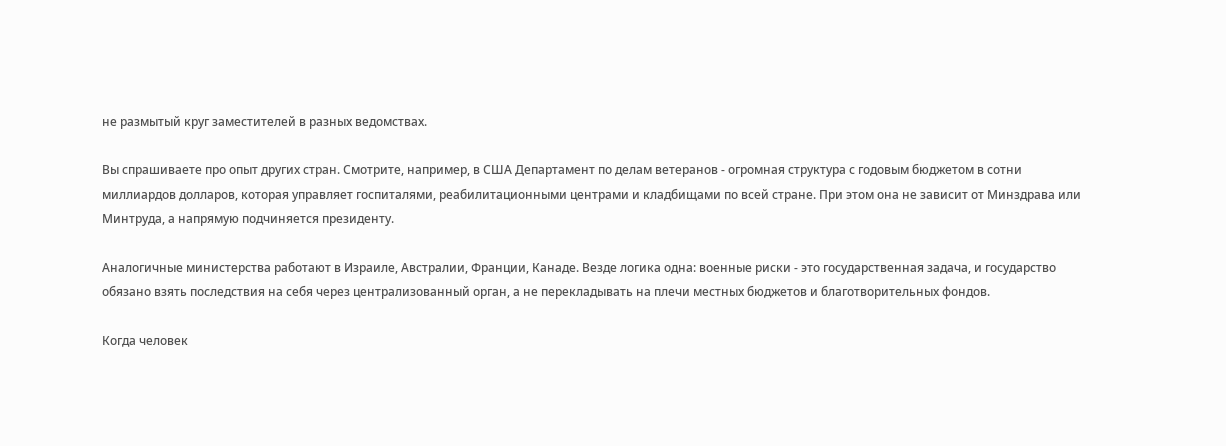не размытый круг заместителей в разных ведомствах.

Вы спрашиваете про опыт других стран. Смотрите, например, в США Департамент по делам ветеранов - огромная структура с годовым бюджетом в сотни миллиардов долларов, которая управляет госпиталями, реабилитационными центрами и кладбищами по всей стране. При этом она не зависит от Минздрава или Минтруда, а напрямую подчиняется президенту.

Аналогичные министерства работают в Израиле, Австралии, Франции, Канаде. Везде логика одна: военные риски - это государственная задача, и государство обязано взять последствия на себя через централизованный орган, а не перекладывать на плечи местных бюджетов и благотворительных фондов.

Когда человек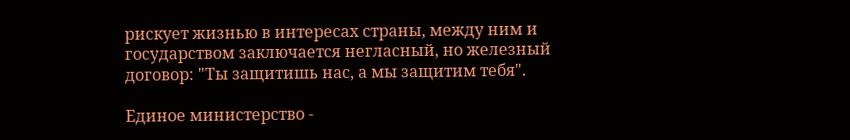рискует жизнью в интересах страны, между ним и государством заключается негласный, но железный договор: "Ты защитишь нас, а мы защитим тебя".

Единое министерство -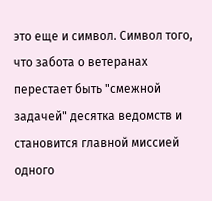это еще и символ. Символ того, что забота о ветеранах перестает быть "смежной задачей" десятка ведомств и становится главной миссией одного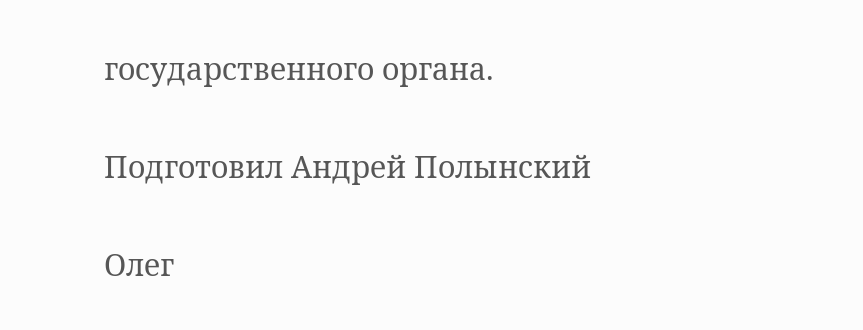государственного органа.

Подготовил Андрей Полынский

Олег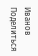Иванов
Поделиться